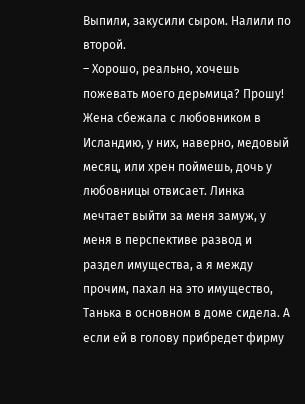Выпили, закусили сыром. Налили по второй.
– Хорошо, реально, хочешь пожевать моего дерьмица? Прошу! Жена сбежала с любовником в Исландию, у них, наверно, медовый месяц, или хрен поймешь, дочь у любовницы отвисает. Линка мечтает выйти за меня замуж, у меня в перспективе развод и раздел имущества, а я между прочим, пахал на это имущество, Танька в основном в доме сидела. А если ей в голову прибредет фирму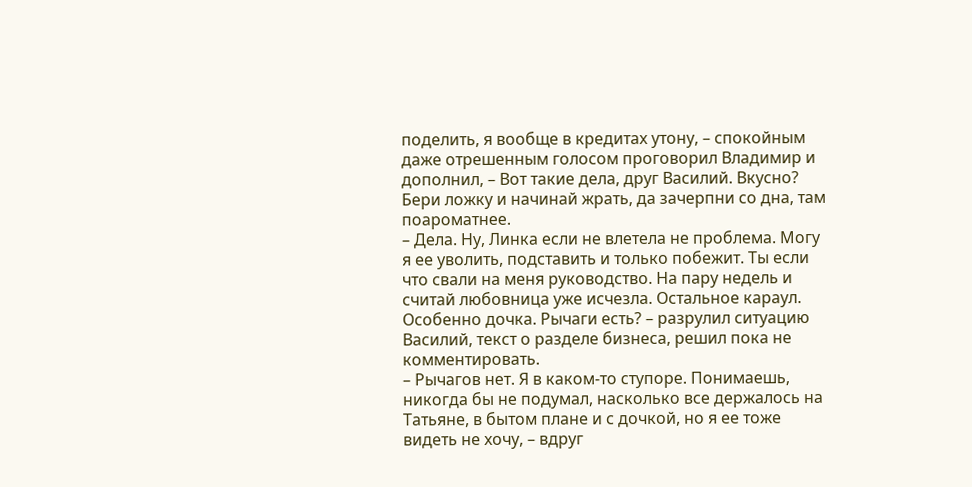поделить, я вообще в кредитах утону, – спокойным даже отрешенным голосом проговорил Владимир и дополнил, – Вот такие дела, друг Василий. Вкусно? Бери ложку и начинай жрать, да зачерпни со дна, там поароматнее.
– Дела. Ну, Линка если не влетела не проблема. Могу я ее уволить, подставить и только побежит. Ты если что свали на меня руководство. На пару недель и считай любовница уже исчезла. Остальное караул. Особенно дочка. Рычаги есть? – разрулил ситуацию Василий, текст о разделе бизнеса, решил пока не комментировать.
– Рычагов нет. Я в каком-то ступоре. Понимаешь, никогда бы не подумал, насколько все держалось на Татьяне, в бытом плане и с дочкой, но я ее тоже видеть не хочу, – вдруг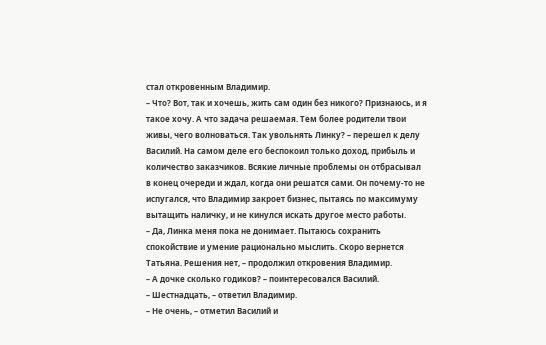стал откровенным Владимир.
– Что? Вот, так и хочешь, жить сам один без никого? Признаюсь, и я такое хочу. А что задача решаемая. Тем более родители твои живы, чего волноваться. Так увольнять Линку? – перешел к делу Василий. На самом деле его беспокоил только доход, прибыль и количество заказчиков. Всякие личные проблемы он отбрасывал в конец очереди и ждал, когда они решатся сами. Он почему-то не испугался, что Владимир закроет бизнес, пытаясь по максимуму вытащить наличку, и не кинулся искать другое место работы.
– Да, Линка меня пока не донимает. Пытаюсь сохранить спокойствие и умение рационально мыслить. Скоро вернется Татьяна. Решения нет, – продолжил откровения Владимир.
– А дочке сколько годиков? – поинтересовался Василий.
– Шестнадцать, – ответил Владимир.
– Не очень, – отметил Василий и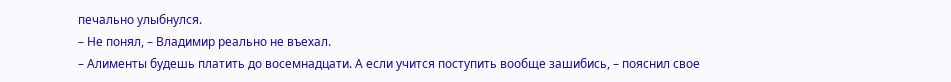печально улыбнулся.
– Не понял, – Владимир реально не въехал.
– Алименты будешь платить до восемнадцати. А если учится поступить вообще зашибись, – пояснил свое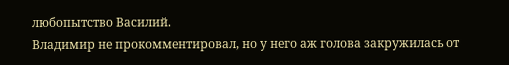любопытство Василий.
Владимир не прокомментировал, но у него аж голова закружилась от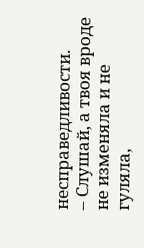несправедливости.
– Слушай, а твоя вроде не изменяла и не гуляла,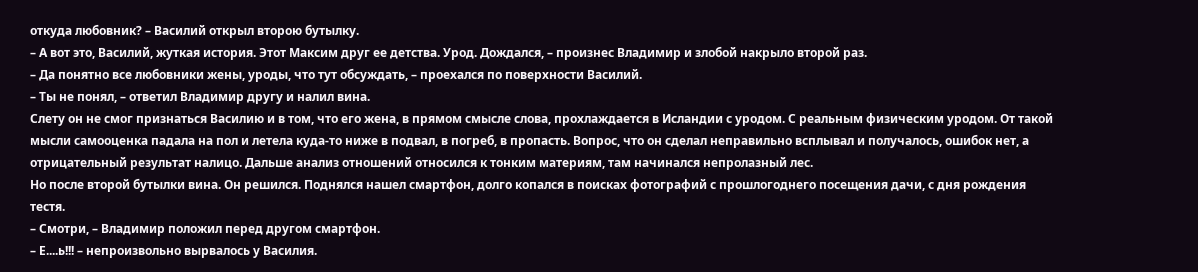откуда любовник? – Василий открыл второю бутылку.
– А вот это, Василий, жуткая история. Этот Максим друг ее детства. Урод. Дождался, – произнес Владимир и злобой накрыло второй раз.
– Да понятно все любовники жены, уроды, что тут обсуждать, – проехался по поверхности Василий.
– Ты не понял, – ответил Владимир другу и налил вина.
Слету он не смог признаться Василию и в том, что его жена, в прямом смысле слова, прохлаждается в Исландии с уродом. С реальным физическим уродом. От такой мысли самооценка падала на пол и летела куда-то ниже в подвал, в погреб, в пропасть. Вопрос, что он сделал неправильно всплывал и получалось, ошибок нет, а отрицательный результат налицо. Дальше анализ отношений относился к тонким материям, там начинался непролазный лес.
Но после второй бутылки вина. Он решился. Поднялся нашел смартфон, долго копался в поисках фотографий с прошлогоднего посещения дачи, с дня рождения тестя.
– Смотри, – Владимир положил перед другом смартфон.
– Е....ь!!! – непроизвольно вырвалось у Василия.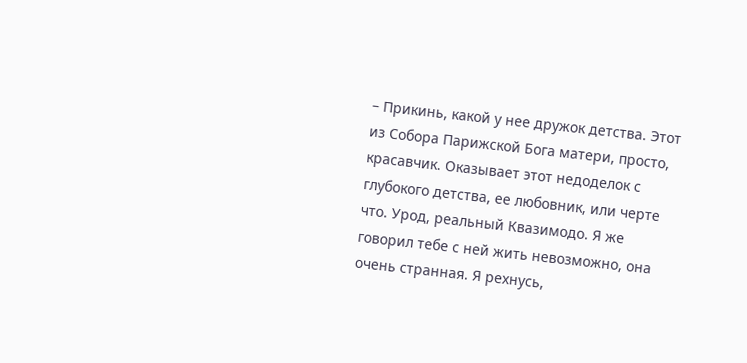– Прикинь, какой у нее дружок детства. Этот из Собора Парижской Бога матери, просто, красавчик. Оказывает этот недоделок с глубокого детства, ее любовник, или черте что. Урод, реальный Квазимодо. Я же говорил тебе с ней жить невозможно, она очень странная. Я рехнусь,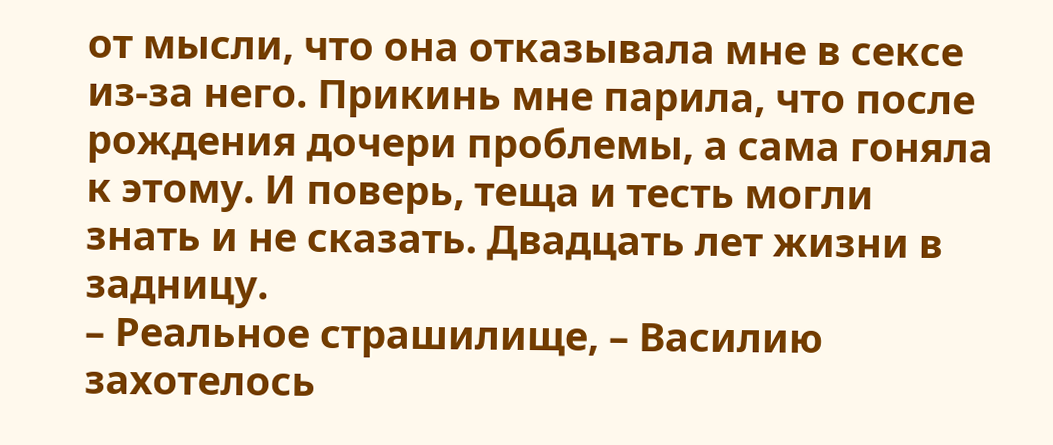от мысли, что она отказывала мне в сексе из-за него. Прикинь мне парила, что после рождения дочери проблемы, а сама гоняла к этому. И поверь, теща и тесть могли знать и не сказать. Двадцать лет жизни в задницу.
– Реальное страшилище, – Василию захотелось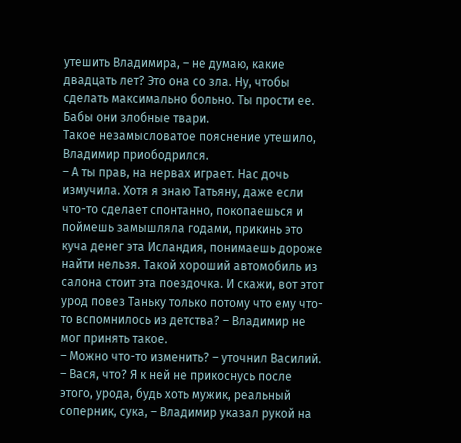утешить Владимира, – не думаю, какие двадцать лет? Это она со зла. Ну, чтобы сделать максимально больно. Ты прости ее. Бабы они злобные твари.
Такое незамысловатое пояснение утешило, Владимир приободрился.
– А ты прав, на нервах играет. Нас дочь измучила. Хотя я знаю Татьяну, даже если что-то сделает спонтанно, покопаешься и поймешь замышляла годами, прикинь это куча денег эта Исландия, понимаешь дороже найти нельзя. Такой хороший автомобиль из салона стоит эта поездочка. И скажи, вот этот урод повез Таньку только потому что ему что-то вспомнилось из детства? – Владимир не мог принять такое.
– Можно что-то изменить? – уточнил Василий.
– Вася, что? Я к ней не прикоснусь после этого, урода, будь хоть мужик, реальный соперник, сука, – Владимир указал рукой на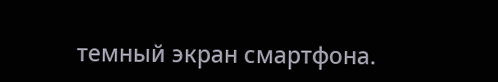темный экран смартфона.